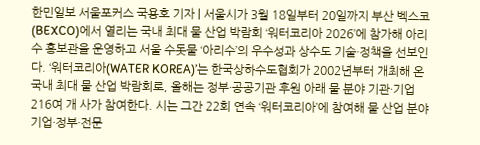한민일보 서울포커스 국용호 기자 | 서울시가 3월 18일부터 20일까지 부산 벡스코(BEXCO)에서 열리는 국내 최대 물 산업 박람회 ‘워터코리아 2026’에 참가해 아리수 홍보관을 운영하고 서울 수돗물 ‘아리수’의 우수성과 상수도 기술·정책을 선보인다. ‘워터코리아(WATER KOREA)’는 한국상하수도협회가 2002년부터 개최해 온 국내 최대 물 산업 박람회로, 올해는 정부·공공기관 후원 아래 물 분야 기관·기업 216여 개 사가 참여한다. 시는 그간 22회 연속 ‘워터코리아’에 참여해 물 산업 분야 기업·정부·전문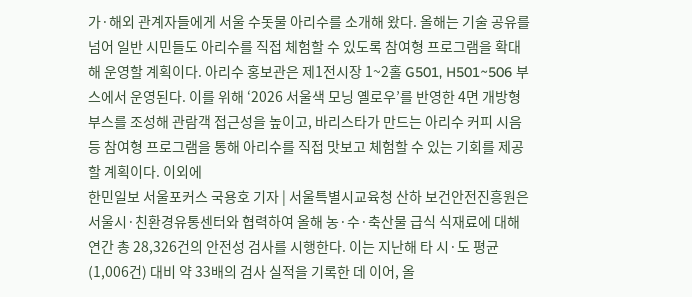가·해외 관계자들에게 서울 수돗물 아리수를 소개해 왔다. 올해는 기술 공유를 넘어 일반 시민들도 아리수를 직접 체험할 수 있도록 참여형 프로그램을 확대해 운영할 계획이다. 아리수 홍보관은 제1전시장 1~2홀 G501, H501~506 부스에서 운영된다. 이를 위해 ‘2026 서울색 모닝 옐로우’를 반영한 4면 개방형 부스를 조성해 관람객 접근성을 높이고, 바리스타가 만드는 아리수 커피 시음 등 참여형 프로그램을 통해 아리수를 직접 맛보고 체험할 수 있는 기회를 제공할 계획이다. 이외에
한민일보 서울포커스 국용호 기자 | 서울특별시교육청 산하 보건안전진흥원은 서울시·친환경유통센터와 협력하여 올해 농·수·축산물 급식 식재료에 대해 연간 총 28,326건의 안전성 검사를 시행한다. 이는 지난해 타 시·도 평균(1,006건) 대비 약 33배의 검사 실적을 기록한 데 이어, 올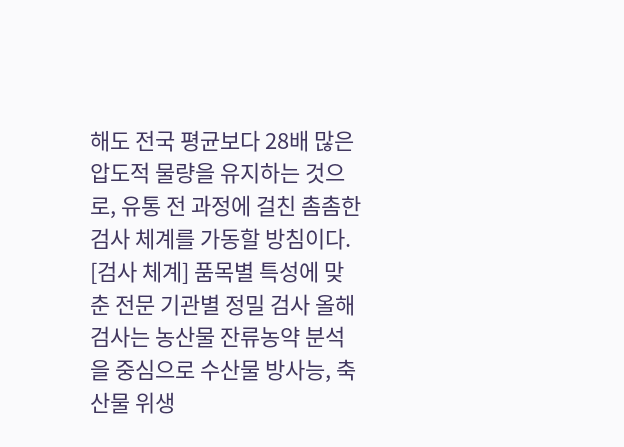해도 전국 평균보다 28배 많은 압도적 물량을 유지하는 것으로, 유통 전 과정에 걸친 촘촘한 검사 체계를 가동할 방침이다. [검사 체계] 품목별 특성에 맞춘 전문 기관별 정밀 검사 올해 검사는 농산물 잔류농약 분석을 중심으로 수산물 방사능, 축산물 위생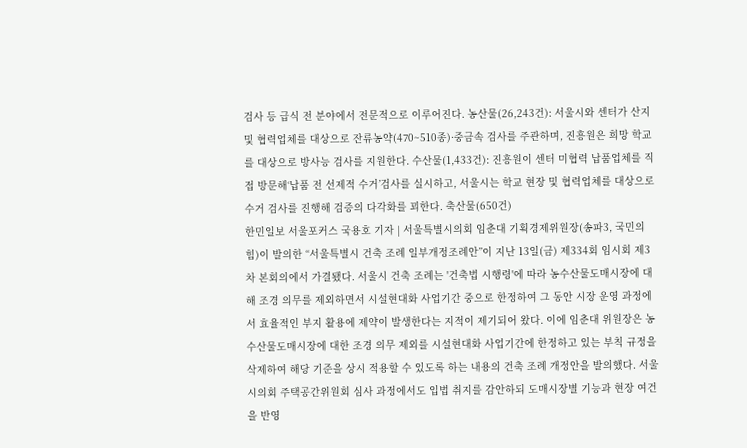검사 등 급식 전 분야에서 전문적으로 이루어진다. 농산물(26,243건): 서울시와 센터가 산지 및 협력업체를 대상으로 잔류농약(470~510종)·중금속 검사를 주관하며, 진흥원은 희망 학교를 대상으로 방사능 검사를 지원한다. 수산물(1,433건): 진흥원이 센터 미협력 납품업체를 직접 방문해‘납품 전 선제적 수거’검사를 실시하고, 서울시는 학교 현장 및 협력업체를 대상으로 수거 검사를 진행해 검증의 다각화를 꾀한다. 축산물(650건)
한민일보 서울포커스 국용호 기자 | 서울특별시의회 임춘대 기획경제위원장(송파3, 국민의힘)이 발의한 “서울특별시 건축 조례 일부개정조례안”이 지난 13일(금) 제334회 임시회 제3차 본회의에서 가결됐다. 서울시 건축 조례는 '건축법 시행령'에 따라 농수산물도매시장에 대해 조경 의무를 제외하면서 시설현대화 사업기간 중으로 한정하여 그 동안 시장 운영 과정에서 효율적인 부지 활용에 제약이 발생한다는 지적이 제기되어 왔다. 이에 임춘대 위원장은 농수산물도매시장에 대한 조경 의무 제외를 시설현대화 사업기간에 한정하고 있는 부칙 규정을 삭제하여 해당 기준을 상시 적용할 수 있도록 하는 내용의 건축 조례 개정안을 발의했다. 서울시의회 주택공간위원회 심사 과정에서도 입법 취지를 감안하되 도매시장별 기능과 현장 여건을 반영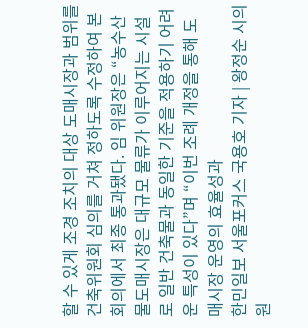할 수 있게 조경 조치의 대상 도매시장과 범위를 건축위원회 심의를 거쳐 정하도록 수정하여 본회의에서 최종 통과됐다. 임 위원장은 “농수산물도매시장은 대규모 물류가 이루어지는 시설로 일반 건축물과 동일한 기준을 적용하기 어려운 특성이 있다”며 “이번 조례 개정을 통해 도매시장 운영의 효율성과
한민일보 서울포커스 국용호 기자 | 왕정순 시의원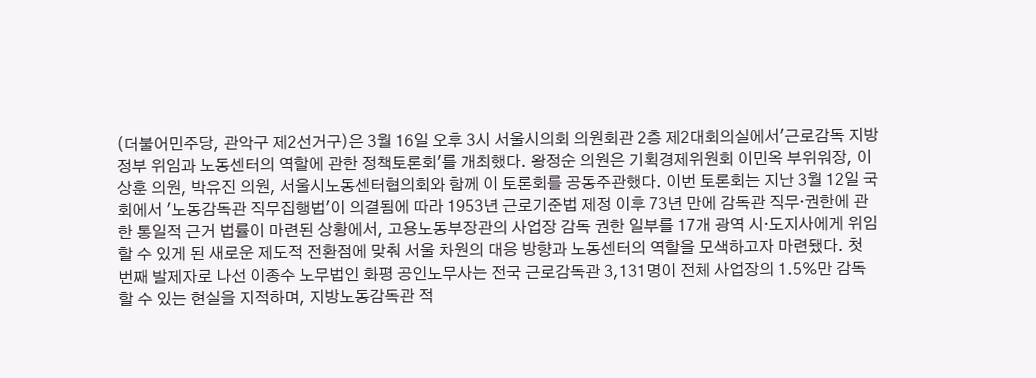(더불어민주당, 관악구 제2선거구)은 3월 16일 오후 3시 서울시의회 의원회관 2층 제2대회의실에서'근로감독 지방정부 위임과 노동센터의 역할에 관한 정책토론회'를 개최했다. 왕정순 의원은 기획경제위원회 이민옥 부위워장, 이상훈 의원, 박유진 의원, 서울시노동센터협의회와 함께 이 토론회를 공동주관했다. 이번 토론회는 지난 3월 12일 국회에서 '노동감독관 직무집행법'이 의결됨에 따라 1953년 근로기준법 제정 이후 73년 만에 감독관 직무·권한에 관한 통일적 근거 법률이 마련된 상황에서, 고용노동부장관의 사업장 감독 권한 일부를 17개 광역 시·도지사에게 위임할 수 있게 된 새로운 제도적 전환점에 맞춰 서울 차원의 대응 방향과 노동센터의 역할을 모색하고자 마련됐다. 첫 번째 발제자로 나선 이종수 노무법인 화평 공인노무사는 전국 근로감독관 3,131명이 전체 사업장의 1.5%만 감독할 수 있는 현실을 지적하며, 지방노동감독관 적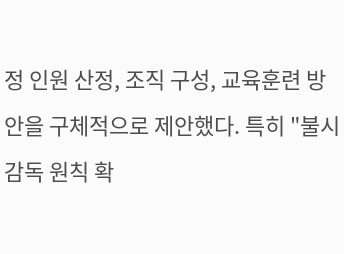정 인원 산정, 조직 구성, 교육훈련 방안을 구체적으로 제안했다. 특히 "불시감독 원칙 확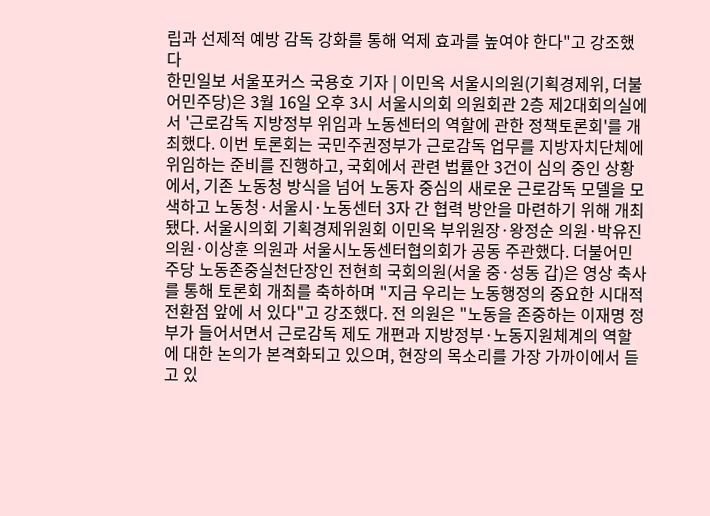립과 선제적 예방 감독 강화를 통해 억제 효과를 높여야 한다"고 강조했다
한민일보 서울포커스 국용호 기자 | 이민옥 서울시의원(기획경제위, 더불어민주당)은 3월 16일 오후 3시 서울시의회 의원회관 2층 제2대회의실에서 '근로감독 지방정부 위임과 노동센터의 역할에 관한 정책토론회'를 개최했다. 이번 토론회는 국민주권정부가 근로감독 업무를 지방자치단체에 위임하는 준비를 진행하고, 국회에서 관련 법률안 3건이 심의 중인 상황에서, 기존 노동청 방식을 넘어 노동자 중심의 새로운 근로감독 모델을 모색하고 노동청·서울시·노동센터 3자 간 협력 방안을 마련하기 위해 개최됐다. 서울시의회 기획경제위원회 이민옥 부위원장·왕정순 의원·박유진 의원·이상훈 의원과 서울시노동센터협의회가 공동 주관했다. 더불어민주당 노동존중실천단장인 전현희 국회의원(서울 중·성동 갑)은 영상 축사를 통해 토론회 개최를 축하하며 "지금 우리는 노동행정의 중요한 시대적 전환점 앞에 서 있다"고 강조했다. 전 의원은 "노동을 존중하는 이재명 정부가 들어서면서 근로감독 제도 개편과 지방정부·노동지원체계의 역할에 대한 논의가 본격화되고 있으며, 현장의 목소리를 가장 가까이에서 듣고 있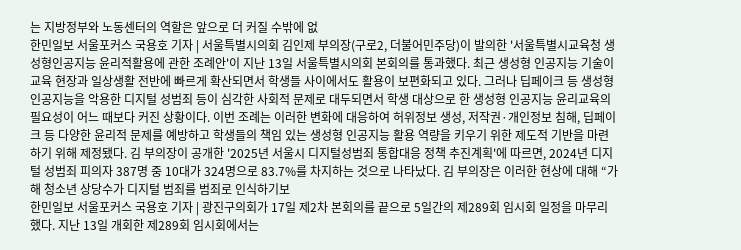는 지방정부와 노동센터의 역할은 앞으로 더 커질 수밖에 없
한민일보 서울포커스 국용호 기자 | 서울특별시의회 김인제 부의장(구로2, 더불어민주당)이 발의한 '서울특별시교육청 생성형인공지능 윤리적활용에 관한 조례안'이 지난 13일 서울특별시의회 본회의를 통과했다. 최근 생성형 인공지능 기술이 교육 현장과 일상생활 전반에 빠르게 확산되면서 학생들 사이에서도 활용이 보편화되고 있다. 그러나 딥페이크 등 생성형 인공지능을 악용한 디지털 성범죄 등이 심각한 사회적 문제로 대두되면서 학생 대상으로 한 생성형 인공지능 윤리교육의 필요성이 어느 때보다 커진 상황이다. 이번 조례는 이러한 변화에 대응하여 허위정보 생성, 저작권·개인정보 침해, 딥페이크 등 다양한 윤리적 문제를 예방하고 학생들의 책임 있는 생성형 인공지능 활용 역량을 키우기 위한 제도적 기반을 마련하기 위해 제정됐다. 김 부의장이 공개한 '2025년 서울시 디지털성범죄 통합대응 정책 추진계획'에 따르면, 2024년 디지털 성범죄 피의자 387명 중 10대가 324명으로 83.7%를 차지하는 것으로 나타났다. 김 부의장은 이러한 현상에 대해 “가해 청소년 상당수가 디지털 범죄를 범죄로 인식하기보
한민일보 서울포커스 국용호 기자 | 광진구의회가 17일 제2차 본회의를 끝으로 5일간의 제289회 임시회 일정을 마무리했다. 지난 13일 개회한 제289회 임시회에서는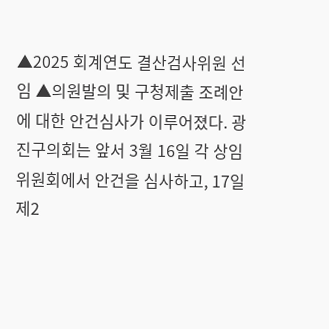▲2025 회계연도 결산검사위원 선임 ▲의원발의 및 구청제출 조례안에 대한 안건심사가 이루어졌다. 광진구의회는 앞서 3월 16일 각 상임위원회에서 안건을 심사하고, 17일 제2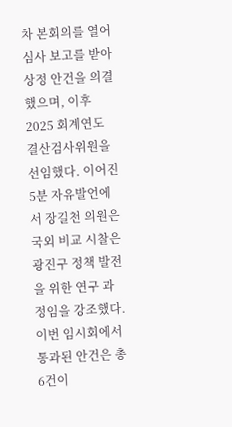차 본회의를 열어 심사 보고를 받아 상정 안건을 의결했으며, 이후 2025 회계연도 결산검사위원을 선임했다. 이어진 5분 자유발언에서 장길천 의원은 국외 비교 시찰은 광진구 정책 발전을 위한 연구 과정임을 강조했다. 이번 임시회에서 통과된 안건은 총 6건이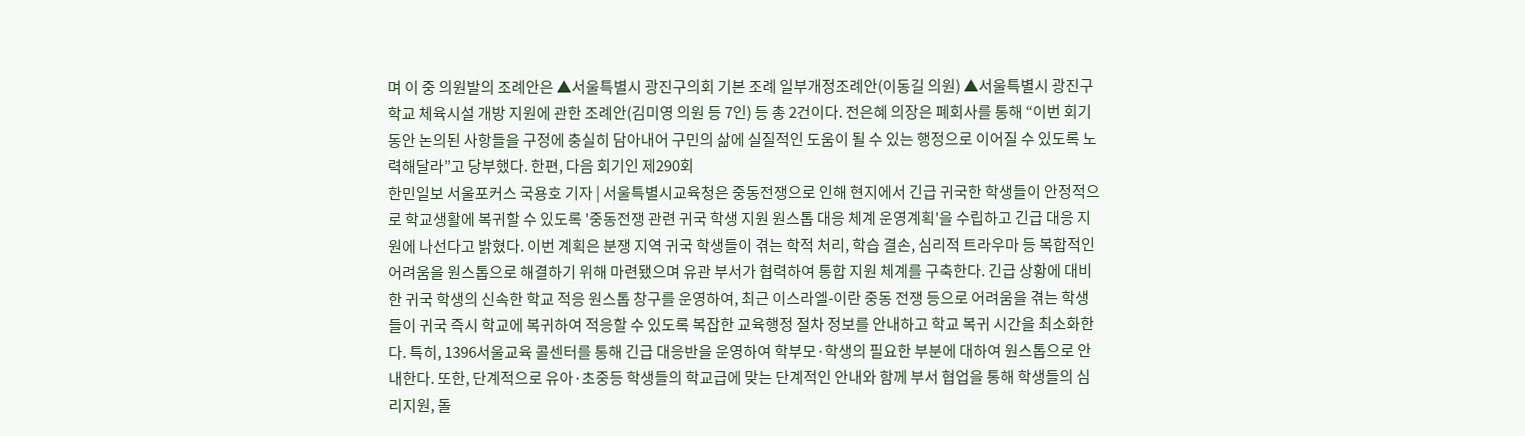며 이 중 의원발의 조례안은 ▲서울특별시 광진구의회 기본 조례 일부개정조례안(이동길 의원) ▲서울특별시 광진구 학교 체육시설 개방 지원에 관한 조례안(김미영 의원 등 7인) 등 총 2건이다. 전은혜 의장은 폐회사를 통해 “이번 회기 동안 논의된 사항들을 구정에 충실히 담아내어 구민의 삶에 실질적인 도움이 될 수 있는 행정으로 이어질 수 있도록 노력해달라”고 당부했다. 한편, 다음 회기인 제290회
한민일보 서울포커스 국용호 기자 | 서울특별시교육청은 중동전쟁으로 인해 현지에서 긴급 귀국한 학생들이 안정적으로 학교생활에 복귀할 수 있도록 '중동전쟁 관련 귀국 학생 지원 원스톱 대응 체계 운영계획'을 수립하고 긴급 대응 지원에 나선다고 밝혔다. 이번 계획은 분쟁 지역 귀국 학생들이 겪는 학적 처리, 학습 결손, 심리적 트라우마 등 복합적인 어려움을 원스톱으로 해결하기 위해 마련됐으며 유관 부서가 협력하여 통합 지원 체계를 구축한다. 긴급 상황에 대비한 귀국 학생의 신속한 학교 적응 원스톱 창구를 운영하여, 최근 이스라엘-이란 중동 전쟁 등으로 어려움을 겪는 학생들이 귀국 즉시 학교에 복귀하여 적응할 수 있도록 복잡한 교육행정 절차 정보를 안내하고 학교 복귀 시간을 최소화한다. 특히, 1396서울교육 콜센터를 통해 긴급 대응반을 운영하여 학부모·학생의 필요한 부분에 대하여 원스톱으로 안내한다. 또한, 단계적으로 유아·초중등 학생들의 학교급에 맞는 단계적인 안내와 함께 부서 협업을 통해 학생들의 심리지원, 돌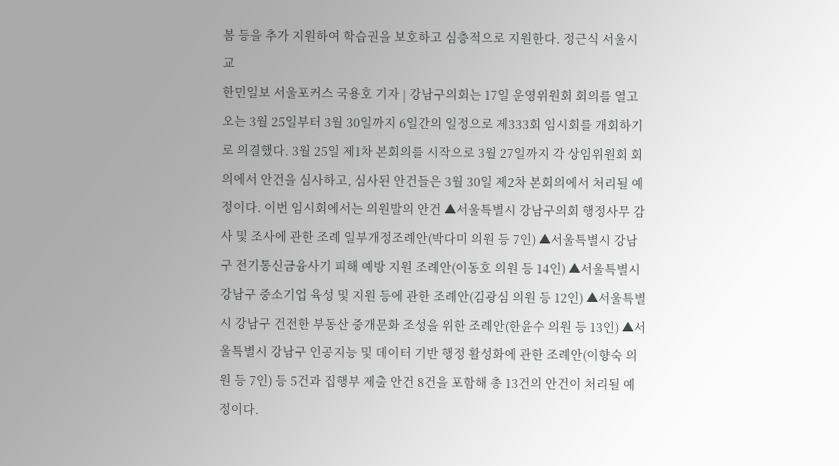봄 등을 추가 지원하여 학습권을 보호하고 심층적으로 지원한다. 정근식 서울시교
한민일보 서울포커스 국용호 기자 | 강남구의회는 17일 운영위원회 회의를 열고 오는 3월 25일부터 3월 30일까지 6일간의 일정으로 제333회 임시회를 개회하기로 의결했다. 3월 25일 제1차 본회의를 시작으로 3월 27일까지 각 상임위원회 회의에서 안건을 심사하고, 심사된 안건들은 3월 30일 제2차 본회의에서 처리될 예정이다. 이번 임시회에서는 의원발의 안건 ▲서울특별시 강남구의회 행정사무 감사 및 조사에 관한 조례 일부개정조례안(박다미 의원 등 7인) ▲서울특별시 강남구 전기통신금융사기 피해 예방 지원 조례안(이동호 의원 등 14인) ▲서울특별시 강남구 중소기업 육성 및 지원 등에 관한 조례안(김광심 의원 등 12인) ▲서울특별시 강남구 건전한 부동산 중개문화 조성을 위한 조례안(한윤수 의원 등 13인) ▲서울특별시 강남구 인공지능 및 데이터 기반 행정 활성화에 관한 조례안(이향숙 의원 등 7인) 등 5건과 집행부 제출 안건 8건을 포함해 총 13건의 안건이 처리될 예정이다.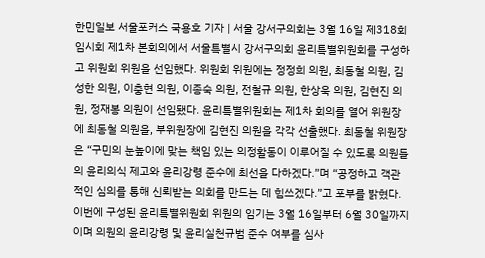한민일보 서울포커스 국용호 기자 | 서울 강서구의회는 3월 16일 제318회 임시회 제1차 본회의에서 서울특별시 강서구의회 윤리특별위원회를 구성하고 위원회 위원을 선임했다. 위원회 위원에는 정정희 의원, 최동철 의원, 김성한 의원, 이충현 의원, 이종숙 의원, 전철규 의원, 한상욱 의원, 김현진 의원, 정재봉 의원이 선임됐다. 윤리특별위원회는 제1차 회의를 열어 위원장에 최동철 의원을, 부위원장에 김현진 의원을 각각 선출했다. 최동철 위원장은 “구민의 눈높이에 맞는 책임 있는 의정활동이 이루어질 수 있도록 의원들의 윤리의식 제고와 윤리강령 준수에 최선을 다하겠다.”며 “공정하고 객관적인 심의를 통해 신뢰받는 의회를 만드는 데 힘쓰겠다.”고 포부를 밝혔다. 이번에 구성된 윤리특별위원회 위원의 임기는 3월 16일부터 6월 30일까지이며 의원의 윤리강령 및 윤리실천규범 준수 여부를 심사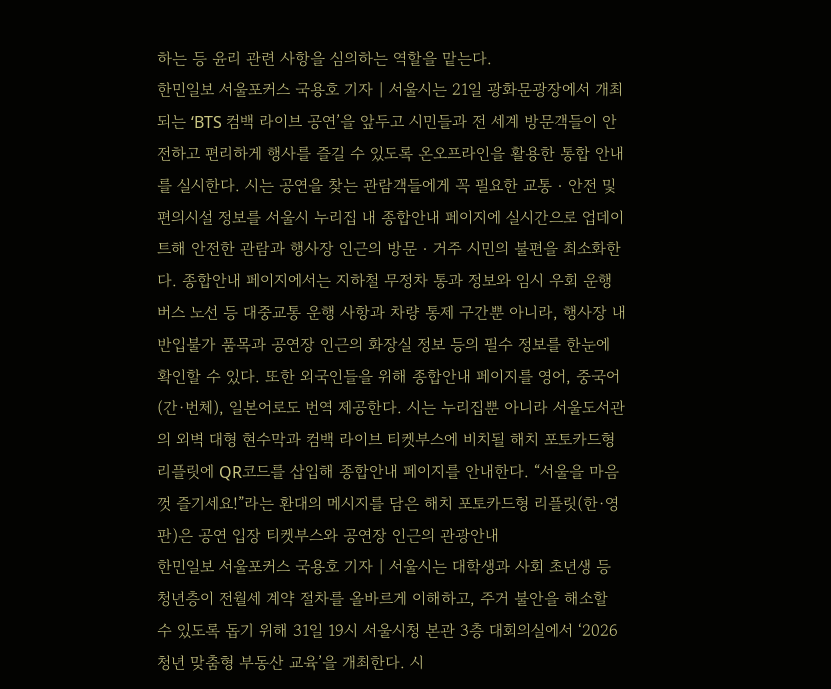하는 등 윤리 관련 사항을 심의하는 역할을 맡는다.
한민일보 서울포커스 국용호 기자 | 서울시는 21일 광화문광장에서 개최되는 ‘BTS 컴백 라이브 공연’을 앞두고 시민들과 전 세계 방문객들이 안전하고 편리하게 행사를 즐길 수 있도록 온오프라인을 활용한 통합 안내를 실시한다. 시는 공연을 찾는 관람객들에게 꼭 필요한 교통‧안전 및 편의시설 정보를 서울시 누리집 내 종합안내 페이지에 실시간으로 업데이트해 안전한 관람과 행사장 인근의 방문‧거주 시민의 불편을 최소화한다. 종합안내 페이지에서는 지하철 무정차 통과 정보와 임시 우회 운행 버스 노선 등 대중교통 운행 사항과 차량 통제 구간뿐 아니라, 행사장 내 반입불가 품목과 공연장 인근의 화장실 정보 등의 필수 정보를 한눈에 확인할 수 있다. 또한 외국인들을 위해 종합안내 페이지를 영어, 중국어(간·번체), 일본어로도 번역 제공한다. 시는 누리집뿐 아니라 서울도서관의 외벽 대형 현수막과 컴백 라이브 티켓부스에 비치될 해치 포토카드형 리플릿에 QR코드를 삽입해 종합안내 페이지를 안내한다. “서울을 마음껏 즐기세요!”라는 환대의 메시지를 담은 해치 포토카드형 리플릿(한·영판)은 공연 입장 티켓부스와 공연장 인근의 관광안내
한민일보 서울포커스 국용호 기자 | 서울시는 대학생과 사회 초년생 등 청년층이 전월세 계약 절차를 올바르게 이해하고, 주거 불안을 해소할 수 있도록 돕기 위해 31일 19시 서울시청 본관 3층 대회의실에서 ‘2026 청년 맞춤형 부동산 교육’을 개최한다. 시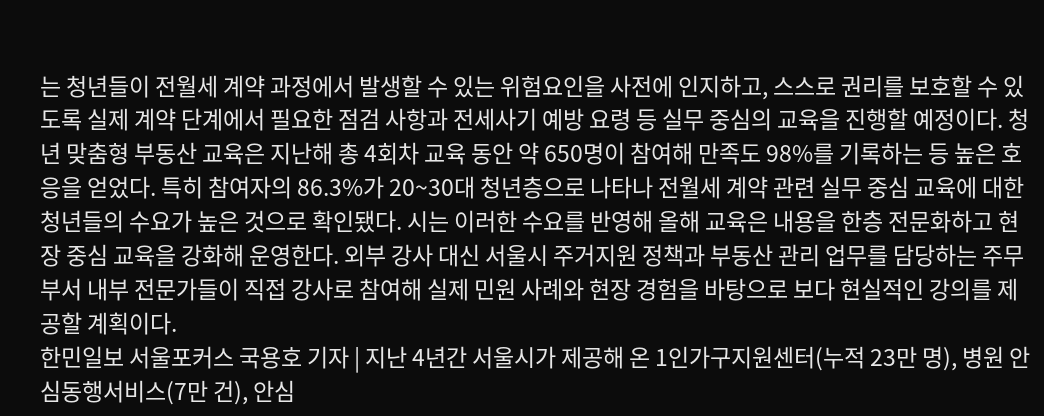는 청년들이 전월세 계약 과정에서 발생할 수 있는 위험요인을 사전에 인지하고, 스스로 권리를 보호할 수 있도록 실제 계약 단계에서 필요한 점검 사항과 전세사기 예방 요령 등 실무 중심의 교육을 진행할 예정이다. 청년 맞춤형 부동산 교육은 지난해 총 4회차 교육 동안 약 650명이 참여해 만족도 98%를 기록하는 등 높은 호응을 얻었다. 특히 참여자의 86.3%가 20~30대 청년층으로 나타나 전월세 계약 관련 실무 중심 교육에 대한 청년들의 수요가 높은 것으로 확인됐다. 시는 이러한 수요를 반영해 올해 교육은 내용을 한층 전문화하고 현장 중심 교육을 강화해 운영한다. 외부 강사 대신 서울시 주거지원 정책과 부동산 관리 업무를 담당하는 주무 부서 내부 전문가들이 직접 강사로 참여해 실제 민원 사례와 현장 경험을 바탕으로 보다 현실적인 강의를 제공할 계획이다.
한민일보 서울포커스 국용호 기자 | 지난 4년간 서울시가 제공해 온 1인가구지원센터(누적 23만 명), 병원 안심동행서비스(7만 건), 안심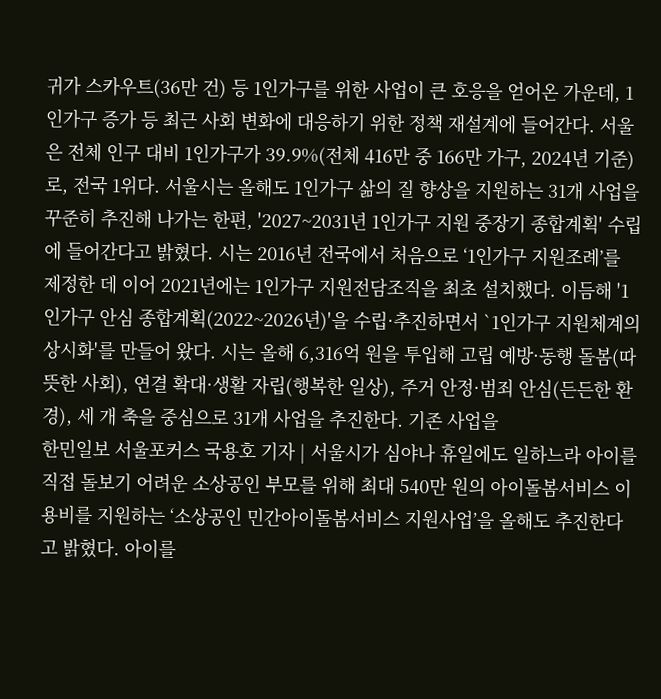귀가 스카우트(36만 건) 등 1인가구를 위한 사업이 큰 호응을 얻어온 가운데, 1인가구 증가 등 최근 사회 변화에 대응하기 위한 정책 재설계에 들어간다. 서울은 전체 인구 대비 1인가구가 39.9%(전체 416만 중 166만 가구, 2024년 기준)로, 전국 1위다. 서울시는 올해도 1인가구 삶의 질 향상을 지원하는 31개 사업을 꾸준히 추진해 나가는 한편, '2027~2031년 1인가구 지원 중장기 종합계획' 수립에 들어간다고 밝혔다. 시는 2016년 전국에서 처음으로 ‘1인가구 지원조례’를 제정한 데 이어 2021년에는 1인가구 지원전담조직을 최초 설치했다. 이듬해 '1인가구 안심 종합계획(2022~2026년)'을 수립·추진하면서 `1인가구 지원체계의 상시화'를 만들어 왔다. 시는 올해 6,316억 원을 투입해 고립 예방·동행 돌봄(따뜻한 사회), 연결 확대·생활 자립(행복한 일상), 주거 안정·범죄 안심(든든한 환경), 세 개 축을 중심으로 31개 사업을 추진한다. 기존 사업을
한민일보 서울포커스 국용호 기자 | 서울시가 심야나 휴일에도 일하느라 아이를 직접 돌보기 어려운 소상공인 부모를 위해 최대 540만 원의 아이돌봄서비스 이용비를 지원하는 ‘소상공인 민간아이돌봄서비스 지원사업’을 올해도 추진한다고 밝혔다. 아이를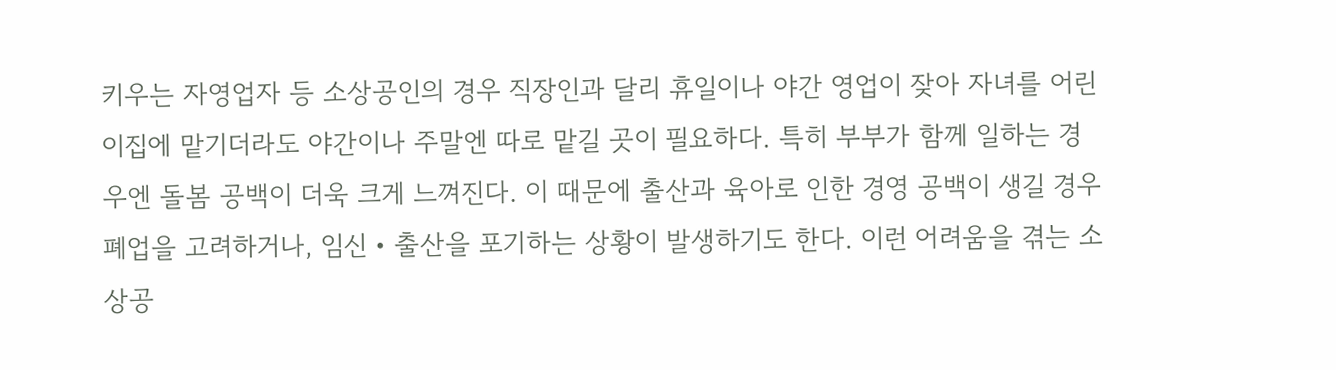키우는 자영업자 등 소상공인의 경우 직장인과 달리 휴일이나 야간 영업이 잦아 자녀를 어린이집에 맡기더라도 야간이나 주말엔 따로 맡길 곳이 필요하다. 특히 부부가 함께 일하는 경우엔 돌봄 공백이 더욱 크게 느껴진다. 이 때문에 출산과 육아로 인한 경영 공백이 생길 경우 폐업을 고려하거나, 임신‧출산을 포기하는 상황이 발생하기도 한다. 이런 어려움을 겪는 소상공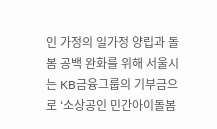인 가정의 일가정 양립과 돌봄 공백 완화를 위해 서울시는 KB금융그룹의 기부금으로 ‘소상공인 민간아이돌봄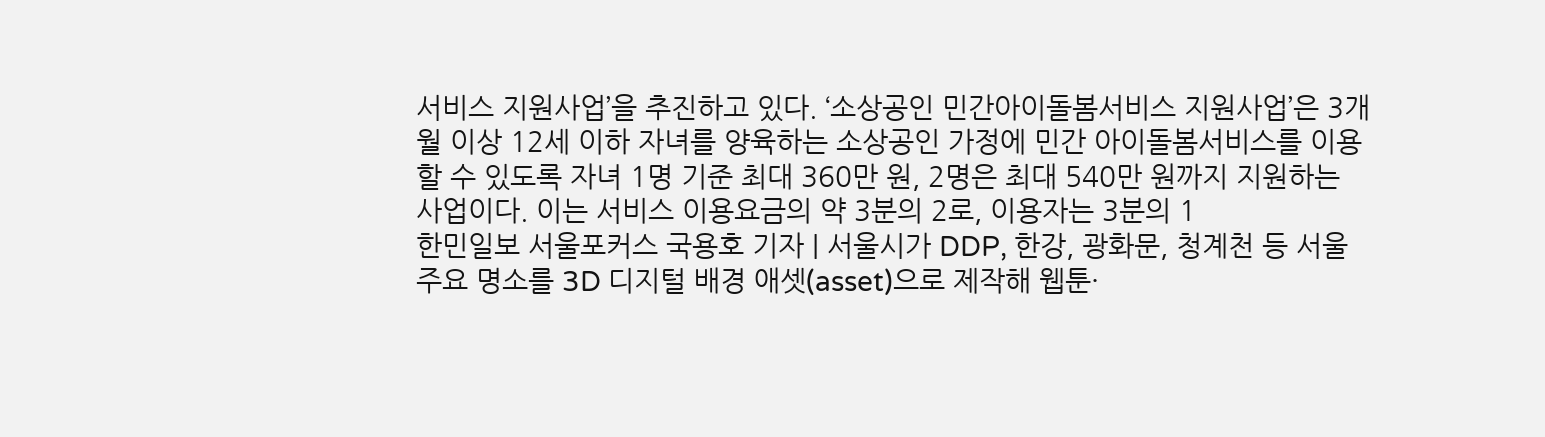서비스 지원사업’을 추진하고 있다. ‘소상공인 민간아이돌봄서비스 지원사업’은 3개월 이상 12세 이하 자녀를 양육하는 소상공인 가정에 민간 아이돌봄서비스를 이용할 수 있도록 자녀 1명 기준 최대 360만 원, 2명은 최대 540만 원까지 지원하는 사업이다. 이는 서비스 이용요금의 약 3분의 2로, 이용자는 3분의 1
한민일보 서울포커스 국용호 기자 | 서울시가 DDP, 한강, 광화문, 청계천 등 서울 주요 명소를 3D 디지털 배경 애셋(asset)으로 제작해 웹툰·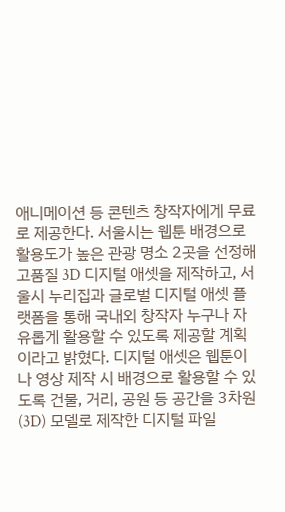애니메이션 등 콘텐츠 창작자에게 무료로 제공한다. 서울시는 웹툰 배경으로 활용도가 높은 관광 명소 2곳을 선정해 고품질 3D 디지털 애셋을 제작하고, 서울시 누리집과 글로벌 디지털 애셋 플랫폼을 통해 국내외 창작자 누구나 자유롭게 활용할 수 있도록 제공할 계획이라고 밝혔다. 디지털 애셋은 웹툰이나 영상 제작 시 배경으로 활용할 수 있도록 건물, 거리, 공원 등 공간을 3차원(3D) 모델로 제작한 디지털 파일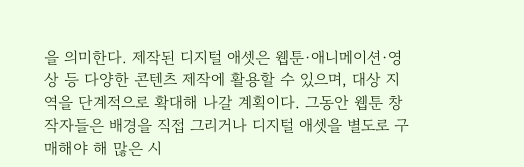을 의미한다. 제작된 디지털 애셋은 웹툰·애니메이션·영상 등 다양한 콘텐츠 제작에 활용할 수 있으며, 대상 지역을 단계적으로 확대해 나갈 계획이다. 그동안 웹툰 창작자들은 배경을 직접 그리거나 디지털 애셋을 별도로 구매해야 해 많은 시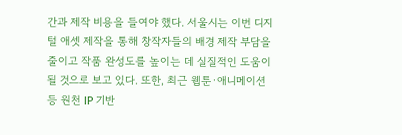간과 제작 비용을 들여야 했다. 서울시는 이번 디지털 애셋 제작을 통해 창작자들의 배경 제작 부담을 줄이고 작품 완성도를 높이는 데 실질적인 도움이 될 것으로 보고 있다. 또한, 최근 웹툰·애니메이션 등 원천 IP 기반